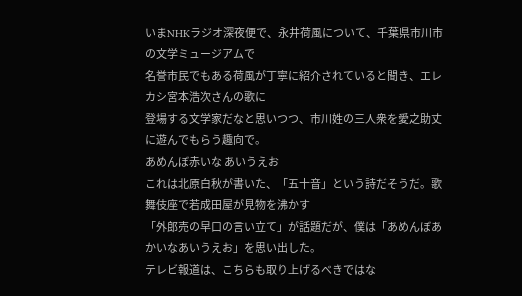いまNHKラジオ深夜便で、永井荷風について、千葉県市川市の文学ミュージアムで
名誉市民でもある荷風が丁寧に紹介されていると聞き、エレカシ宮本浩次さんの歌に
登場する文学家だなと思いつつ、市川姓の三人衆を愛之助丈に遊んでもらう趣向で。
あめんぼ赤いな あいうえお
これは北原白秋が書いた、「五十音」という詩だそうだ。歌舞伎座で若成田屋が見物を沸かす
「外郎売の早口の言い立て」が話題だが、僕は「あめんぼあかいなあいうえお」を思い出した。
テレビ報道は、こちらも取り上げるべきではな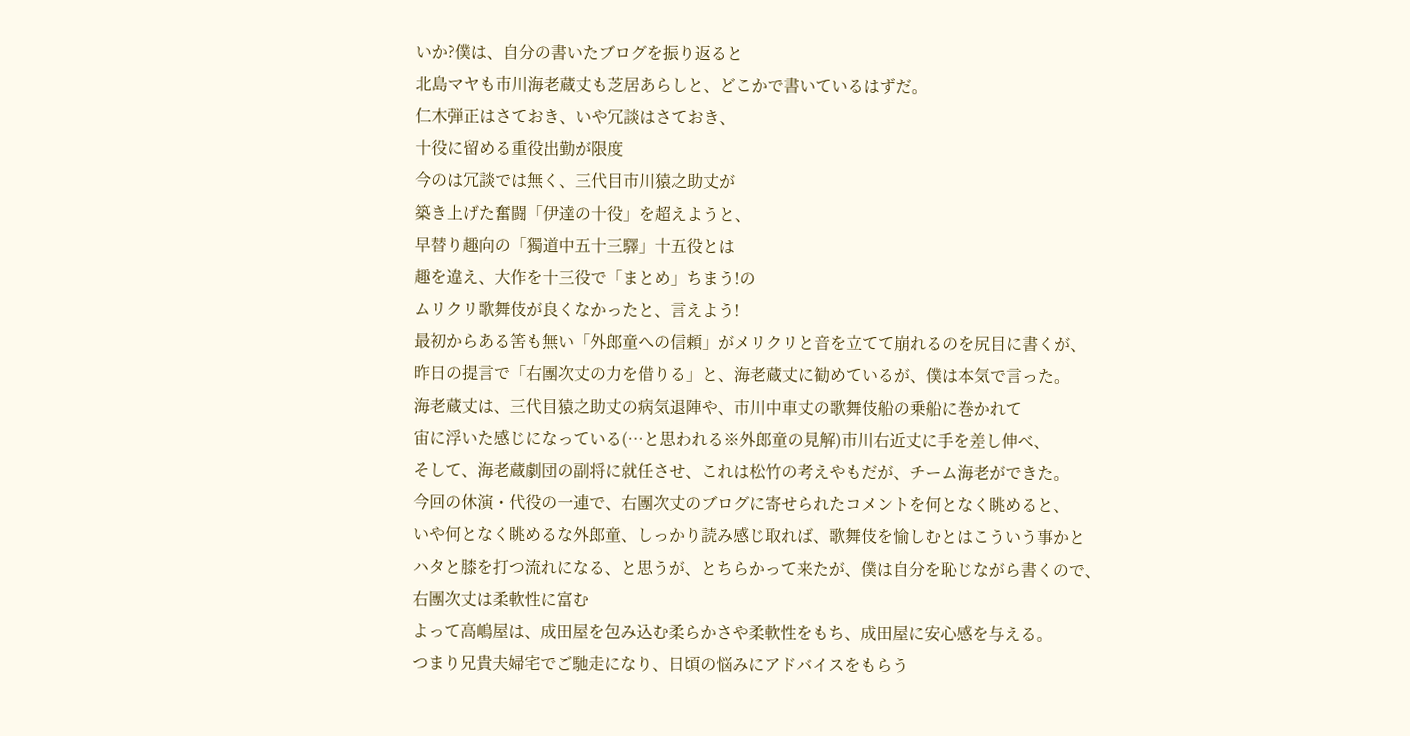いか?僕は、自分の書いたブログを振り返ると
北島マヤも市川海老蔵丈も芝居あらしと、どこかで書いているはずだ。
仁木弾正はさておき、いや冗談はさておき、
十役に留める重役出勤が限度
今のは冗談では無く、三代目市川猿之助丈が
築き上げた奮闘「伊達の十役」を超えようと、
早替り趣向の「獨道中五十三驛」十五役とは
趣を違え、大作を十三役で「まとめ」ちまう!の
ムリクリ歌舞伎が良くなかったと、言えよう!
最初からある筈も無い「外郎童への信頼」がメリクリと音を立てて崩れるのを尻目に書くが、
昨日の提言で「右團次丈の力を借りる」と、海老蔵丈に勧めているが、僕は本気で言った。
海老蔵丈は、三代目猿之助丈の病気退陣や、市川中車丈の歌舞伎船の乗船に巻かれて
宙に浮いた感じになっている(…と思われる※外郎童の見解)市川右近丈に手を差し伸べ、
そして、海老蔵劇団の副将に就任させ、これは松竹の考えやもだが、チーム海老ができた。
今回の休演・代役の一連で、右團次丈のブログに寄せられたコメントを何となく眺めると、
いや何となく眺めるな外郎童、しっかり読み感じ取れば、歌舞伎を愉しむとはこういう事かと
ハタと膝を打つ流れになる、と思うが、とちらかって来たが、僕は自分を恥じながら書くので、
右團次丈は柔軟性に富む
よって高嶋屋は、成田屋を包み込む柔らかさや柔軟性をもち、成田屋に安心感を与える。
つまり兄貴夫婦宅でご馳走になり、日頃の悩みにアドバイスをもらう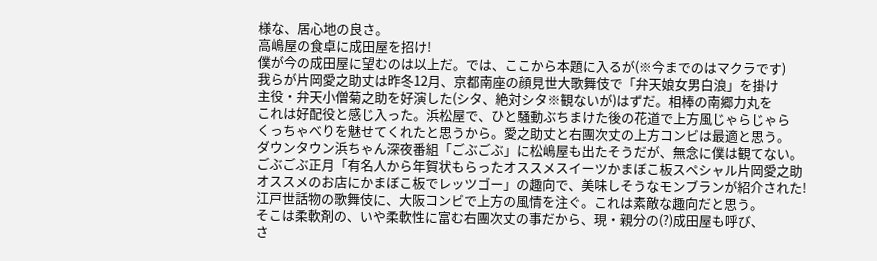様な、居心地の良さ。
高嶋屋の食卓に成田屋を招け!
僕が今の成田屋に望むのは以上だ。では、ここから本題に入るが(※今までのはマクラです)
我らが片岡愛之助丈は昨冬12月、京都南座の顔見世大歌舞伎で「弁天娘女男白浪」を掛け
主役・弁天小僧菊之助を好演した(シタ、絶対シタ※観ないが)はずだ。相棒の南郷力丸を
これは好配役と感じ入った。浜松屋で、ひと騒動ぶちまけた後の花道で上方風じゃらじゃら
くっちゃべりを魅せてくれたと思うから。愛之助丈と右團次丈の上方コンビは最適と思う。
ダウンタウン浜ちゃん深夜番組「ごぶごぶ」に松嶋屋も出たそうだが、無念に僕は観てない。
ごぶごぶ正月「有名人から年賀状もらったオススメスイーツかまぼこ板スペシャル片岡愛之助
オススメのお店にかまぼこ板でレッツゴー」の趣向で、美味しそうなモンブランが紹介された!
江戸世話物の歌舞伎に、大阪コンビで上方の風情を注ぐ。これは素敵な趣向だと思う。
そこは柔軟剤の、いや柔軟性に富む右團次丈の事だから、現・親分の(?)成田屋も呼び、
さ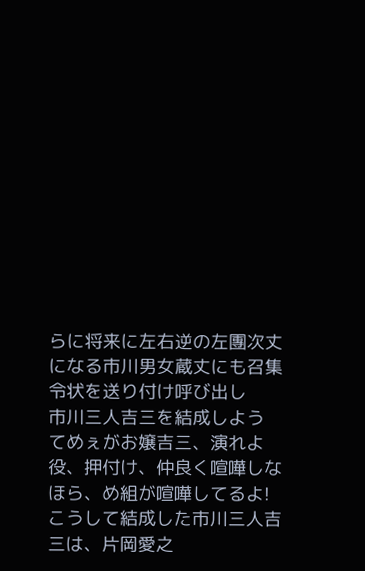らに将来に左右逆の左團次丈になる市川男女蔵丈にも召集令状を送り付け呼び出し
市川三人吉三を結成しよう
てめぇがお嬢吉三、演れよ
役、押付け、仲良く喧嘩しな
ほら、め組が喧嘩してるよ!
こうして結成した市川三人吉三は、片岡愛之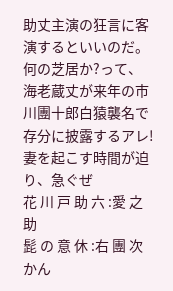助丈主演の狂言に客演するといいのだ。
何の芝居か?って、海老蔵丈が来年の市川團十郎白猿襲名で存分に披露するアレ!
妻を起こす時間が迫り、急ぐぜ
花 川 戸 助 六 :愛 之 助
髭 の 意 休 :右 團 次
かん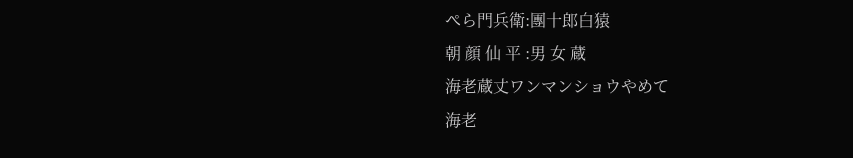ぺら門兵衛:團十郎白猿
朝 顔 仙 平 :男 女 蔵
海老蔵丈ワンマンショウやめて
海老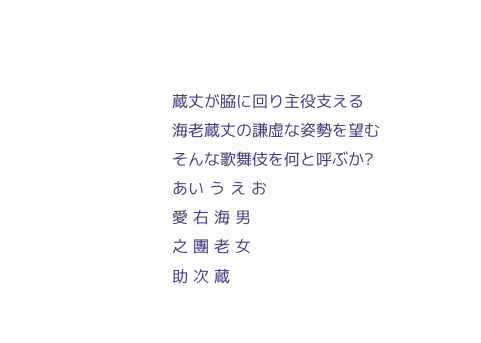蔵丈が脇に回り主役支える
海老蔵丈の謙虚な姿勢を望む
そんな歌舞伎を何と呼ぶか?
あい う え お
愛 右 海 男
之 團 老 女
助 次 蔵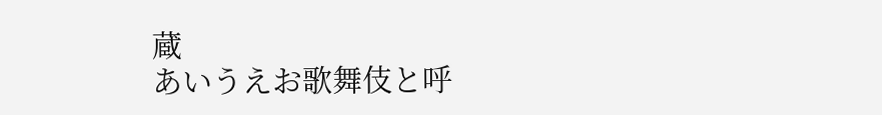蔵
あいうえお歌舞伎と呼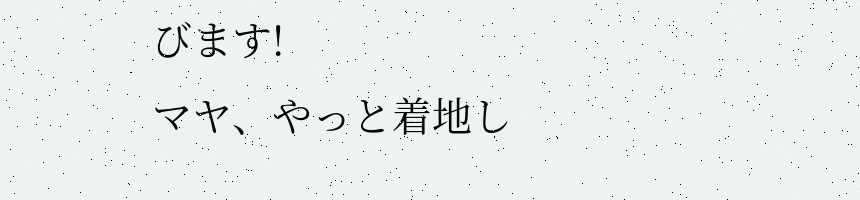びます!
マヤ、やっと着地し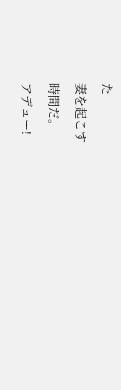た
妻を起こす
時間だ。
アデュー!